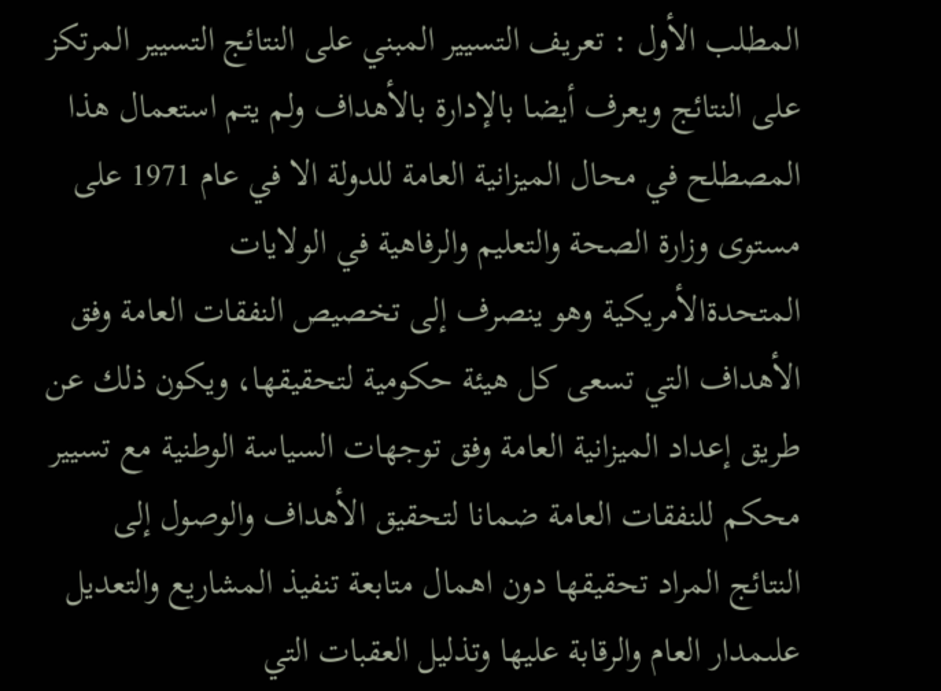المطلب الأول : تعريف التسيير المبني على النتائج التسيير المرتكز على النتائج ويعرف أيضا بالإدارة بالأهداف ولم يتم استعمال هذا المصطلح في محال الميزانية العامة للدولة الا في عام 1971 على مستوى وزارة الصحة والتعليم والرفاهية في الولايات المتحدةالأمريكية وهو ينصرف إلى تخصيص النفقات العامة وفق الأهداف التي تسعى كل هيئة حكومية لتحقيقها، ويكون ذلك عن طريق إعداد الميزانية العامة وفق توجهات السياسة الوطنية مع تسيير محكم للنفقات العامة ضمانا لتحقيق الأهداف والوصول إلى النتائج المراد تحقيقها دون اهمال متابعة تنفيذ المشاريع والتعديل علىمدار العام والرقابة عليها وتذليل العقبات التي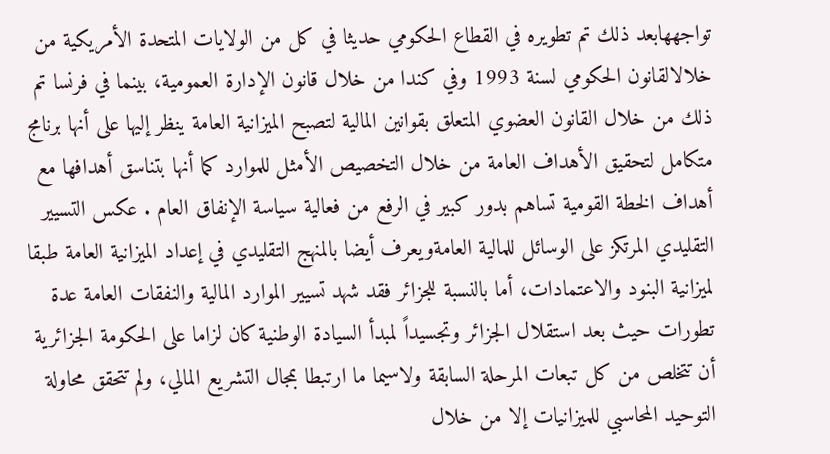تواجههابعد ذلك تم تطويره في القطاع الحكومي حديثا في كل من الولايات المتحدة الأمريكية من خلالالقانون الحكومي لسنة 1993 وفي كندا من خلال قانون الإدارة العمومية، بينما في فرنسا تم ذلك من خلال القانون العضوي المتعلق بقوانين المالية لتصبح الميزانية العامة ينظر إليها على أنها برنامج متكامل لتحقيق الأهداف العامة من خلال التخصيص الأمثل للموارد كما أنها بتناسق أهدافها مع أهداف الخطة القومية تساهم بدور كبير في الرفع من فعالية سياسة الإنفاق العام . عكس التسيير التقليدي المرتكز على الوسائل للمالية العامةويعرف أيضا بالمنهج التقليدي في إعداد الميزانية العامة طبقا لميزانية البنود والاعتمادات، أما بالنسبة للجزائر فقد شهد تسيير الموارد المالية والنفقات العامة عدة تطورات حيث بعد استقلال الجزائر وتجسيداً لمبدأ السيادة الوطنية كان لزاما على الحكومة الجزائرية أن تتخلص من كل تبعات المرحلة السابقة ولاسيما ما ارتبطا بمجال التشريع المالي، ولم تتحقق محاولة التوحيد المحاسبي للميزانيات إلا من خلال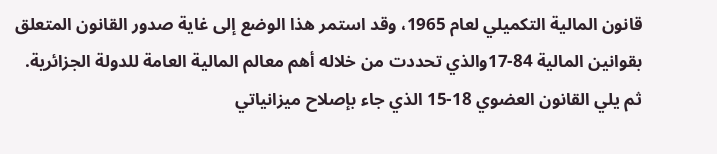قانون المالية التكميلي لعام 1965، وقد استمر هذا الوضع إلى غاية صدور القانون المتعلق بقوانين المالية 84-17والذي تحددت من خلاله أهم معالم المالية العامة للدولة الجزائرية. ثم يلي القانون العضوي 18-15 الذي جاء بإصلاح ميزانياتي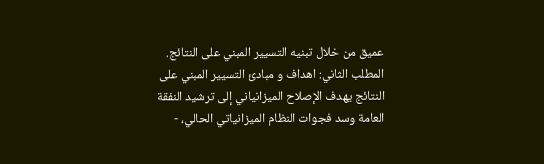عميق من خلال تبنيه التسيير المبني على النتائج. المطلب الثاني: اهداف و مبادئ التسيير المبني على النتائج يهدف الإصلاح الميزانياني إلى ترشيد النفقة العامة وسد فجوات النظام الميزانياتي الحالي، -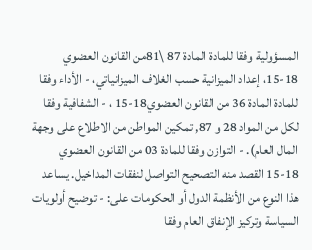المسؤولية وفقا للمادة المادة 87 \81من القانون العضوي 18-15، إعداد الميزانية حسب الغلاف الميزانياتي، - الأداء وفقا للمادة المادة 36 من القانون العضوي18-15 ، - الشفافية وفقا لكل من المواد 28 و 87, تمكين المواطن من الاطلاع على وجهة المال العام). - التوازن وفقا للمادة 03 من القانون العضوي 18-15 القصد منه التصحيح التواصل لنفقات المداخيل. يساعد هذا النوع من الأنظمة الدول أو الحكومات على: - توضيح أولويات السياسة وتركيز الإنفاق العام وفقا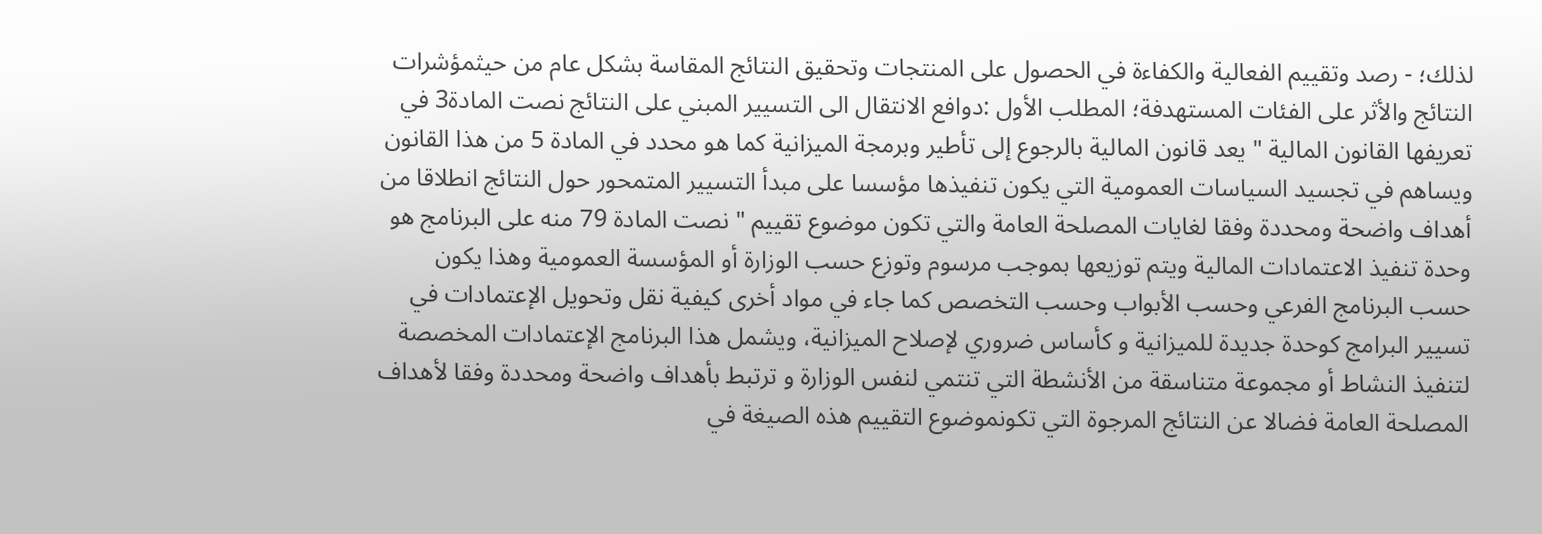لذلك؛ - رصد وتقييم الفعالية والكفاءة في الحصول على المنتجات وتحقيق النتائج المقاسة بشكل عام من حيثمؤشرات النتائج والأثر على الفئات المستهدفة؛ المطلب الأول :دوافع الانتقال الى التسيير المبني على النتائج نصت المادة3 في تعريفها القانون المالية " يعد قانون المالية بالرجوع إلى تأطير وبرمجة الميزانية كما هو محدد في المادة 5 من هذا القانون ويساهم في تجسيد السياسات العمومية التي يكون تنفيذها مؤسسا على مبدأ التسيير المتمحور حول النتائج انطلاقا من أهداف واضحة ومحددة وفقا لغايات المصلحة العامة والتي تكون موضوع تقييم " نصت المادة 79 منه على البرنامج هو وحدة تنفيذ الاعتمادات المالية ويتم توزيعها بموجب مرسوم وتوزع حسب الوزارة أو المؤسسة العمومية وهذا يكون حسب البرنامج الفرعي وحسب الأبواب وحسب التخصص كما جاء في مواد أخرى كيفية نقل وتحويل الإعتمادات في تسيير البرامج كوحدة جديدة للميزانية و كأساس ضروري لإصلاح الميزانية، ويشمل هذا البرنامج الإعتمادات المخصصة لتنفيذ النشاط أو مجموعة متناسقة من الأنشطة التي تنتمي لنفس الوزارة و ترتبط بأهداف واضحة ومحددة وفقا لأهداف المصلحة العامة فضالا عن النتائج المرجوة التي تكونموضوع التقييم هذه الصيغة في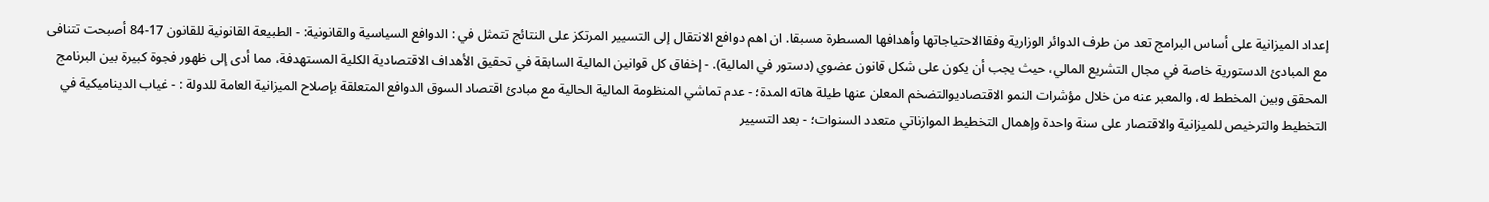إعداد الميزانية على أساس البرامج تعد من طرف الدوائر الوزارية وفقاالاحتياجاتها وأهدافها المسطرة مسبقا. ان اهم دوافع الانتقال إلى التسيير المرتكز على النتائج تتمثل في : الدوافع السياسية والقانونية: - الطبيعة القانونية للقانون 17-84 أصبحت تتنافى مع المبادئ الدستورية خاصة في مجال التشريع المالي، حيث يجب أن يكون على شكل قانون عضوي (دستور في المالية). - إخفاق كل قوانين المالية السابقة في تحقيق الأهداف الاقتصادية الكلية المستهدفة، مما أدى إلى ظهور فجوة كبيرة بين البرنامج المحقق وبين المخطط له، والمعبر عنه من خلال مؤشرات النمو الاقتصاديوالتضخم المعلن عنها طيلة هاته المدة؛ - عدم تماشي المنظومة المالية الحالية مع مبادئ اقتصاد السوق الدوافع المتعلقة بإصلاح الميزانية العامة للدولة : - غياب الديناميكية في التخطيط والترخيص للميزانية والاقتصار على سنة واحدة وإهمال التخطيط الموازناتي متعدد السنوات؛ - بعد التسيير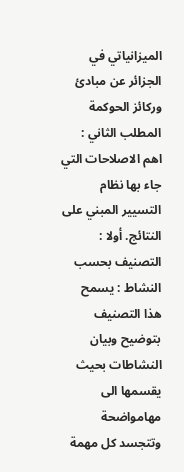الميزانياتي في الجزائر عن مبادئ وركائز الحوكمة المطلب الثاني : اهم الاصلاحات التي جاء بها نظام التسيير المبني على النتائج. أولا : التصنيف بحسب النشاط : يسمح هذا التصنيف بتوضيح وبيان النشاطات بحيث يقسمها الى مهامواضحة وتتجسد كل مهمة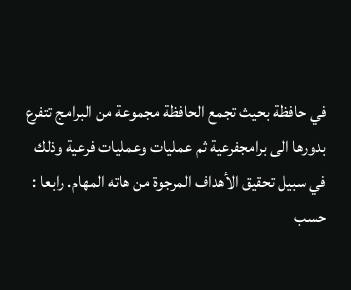في حافظة بحيث تجمع الحافظة مجموعة من البرامج تتفرع بدورها الى برامجفرعية ثم عمليات وعمليات فرعية وذلك في سبيل تحقيق الأهداف المرجوة من هاته المهام. رابعا : حسب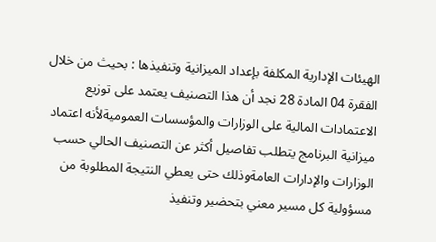الهيئات الإدارية المكلفة بإعداد الميزانية وتنفيذها : بحيث من خلال الفقرة 04 المادة 28 نجد أن هذا التصنيف يعتمد على توزيع الاعتمادات المالية على الوزارات والمؤسسات العموميةلأنه اعتماد ميزانية البرنامج يتطلب تفاصيل أكثر عن التصنيف الحالي حسب الوزارات والإدارات العامةوذلك حتى يعطي النتيجة المطلوبة من مسؤولية كل مسير معني بتحضير وتنفيذ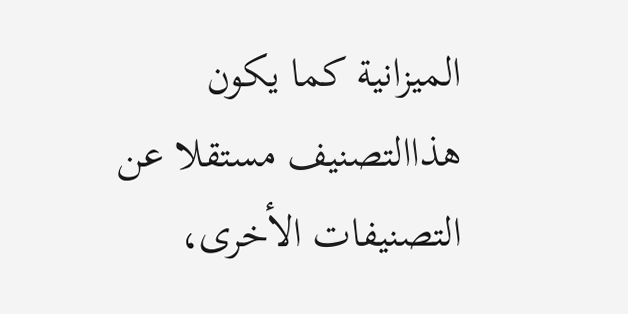الميزانية كما يكون هذاالتصنيف مستقلا عن التصنيفات الأخرى،